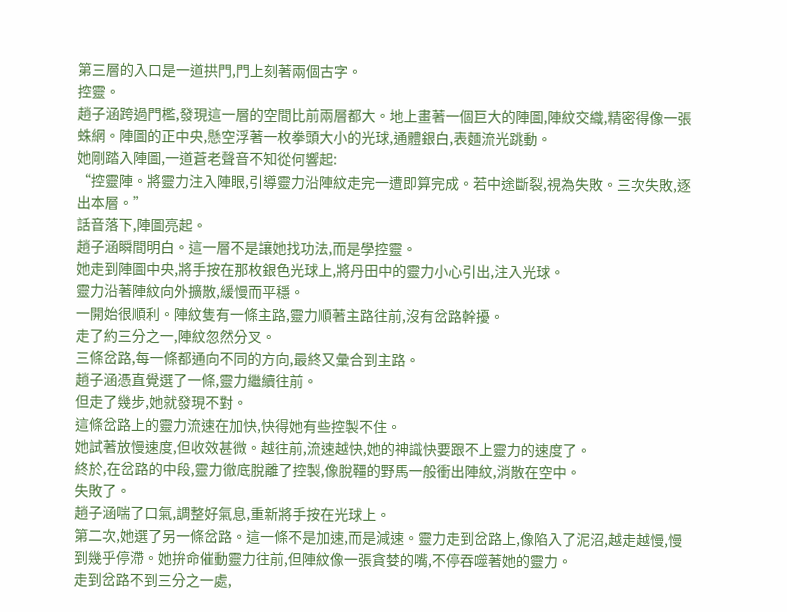第三層的入口是一道拱門,門上刻著兩個古字。
控靈。
趙子涵跨過門檻,發現這一層的空間比前兩層都大。地上畫著一個巨大的陣圖,陣紋交織,精密得像一張蛛網。陣圖的正中央,懸空浮著一枚拳頭大小的光球,通體銀白,表麵流光跳動。
她剛踏入陣圖,一道蒼老聲音不知從何響起:
“控靈陣。將靈力注入陣眼,引導靈力沿陣紋走完一遭即算完成。若中途斷裂,視為失敗。三次失敗,逐出本層。”
話音落下,陣圖亮起。
趙子涵瞬間明白。這一層不是讓她找功法,而是學控靈。
她走到陣圖中央,將手按在那枚銀色光球上,將丹田中的靈力小心引出,注入光球。
靈力沿著陣紋向外擴散,緩慢而平穩。
一開始很順利。陣紋隻有一條主路,靈力順著主路往前,沒有岔路幹擾。
走了約三分之一,陣紋忽然分叉。
三條岔路,每一條都通向不同的方向,最終又彙合到主路。
趙子涵憑直覺選了一條,靈力繼續往前。
但走了幾步,她就發現不對。
這條岔路上的靈力流速在加快,快得她有些控製不住。
她試著放慢速度,但收效甚微。越往前,流速越快,她的神識快要跟不上靈力的速度了。
終於,在岔路的中段,靈力徹底脫離了控製,像脫韁的野馬一般衝出陣紋,消散在空中。
失敗了。
趙子涵喘了口氣,調整好氣息,重新將手按在光球上。
第二次,她選了另一條岔路。這一條不是加速,而是減速。靈力走到岔路上,像陷入了泥沼,越走越慢,慢到幾乎停滯。她拚命催動靈力往前,但陣紋像一張貪婪的嘴,不停吞噬著她的靈力。
走到岔路不到三分之一處,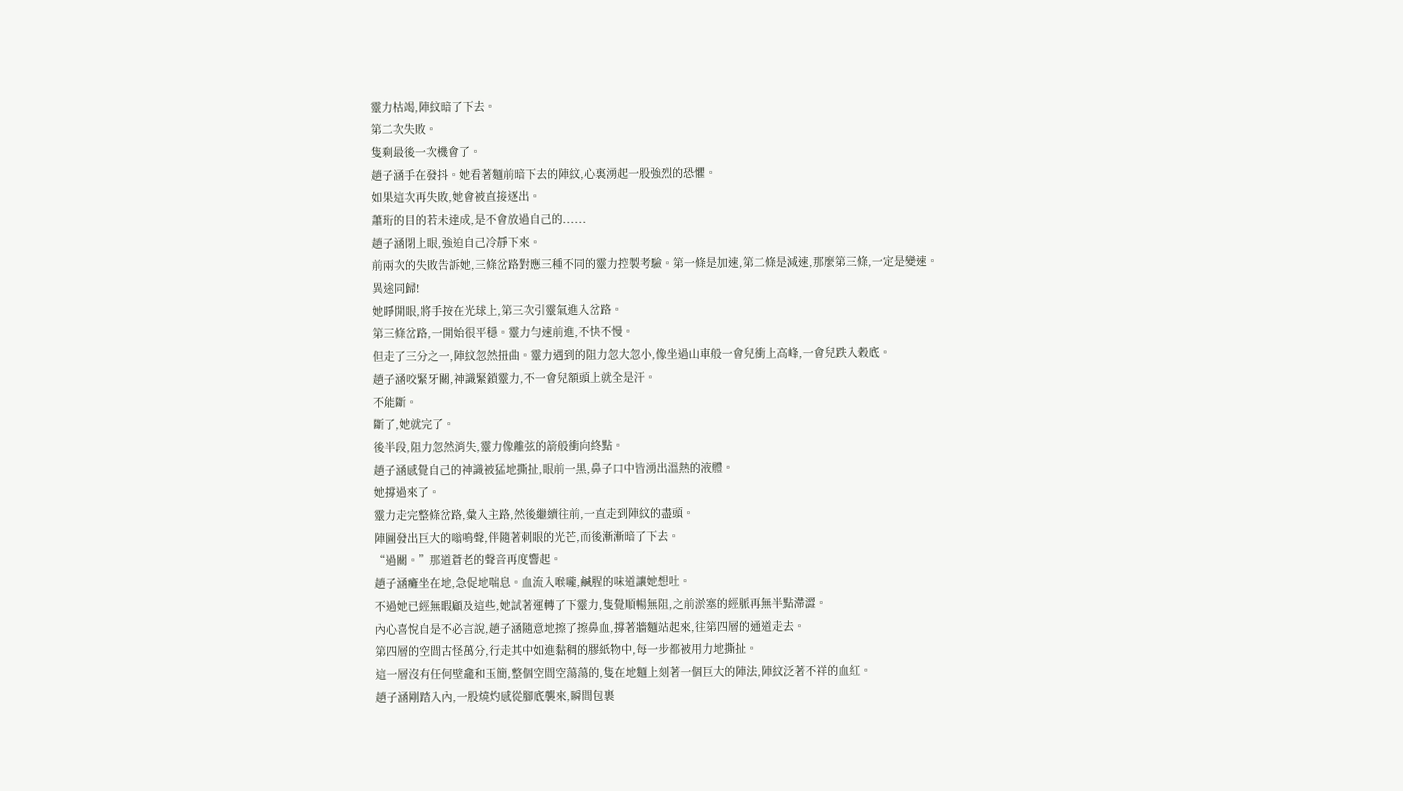靈力枯竭,陣紋暗了下去。
第二次失敗。
隻剩最後一次機會了。
趙子涵手在發抖。她看著麵前暗下去的陣紋,心裏湧起一股強烈的恐懼。
如果這次再失敗,她會被直接逐出。
蕭珩的目的若未達成,是不會放過自己的......
趙子涵閉上眼,強迫自己冷靜下來。
前兩次的失敗告訴她,三條岔路對應三種不同的靈力控製考驗。第一條是加速,第二條是減速,那麼第三條,一定是變速。
異途同歸!
她睜開眼,將手按在光球上,第三次引靈氣進入岔路。
第三條岔路,一開始很平穩。靈力勻速前進,不快不慢。
但走了三分之一,陣紋忽然扭曲。靈力遇到的阻力忽大忽小,像坐過山車般一會兒衝上高峰,一會兒跌入穀底。
趙子涵咬緊牙關,神識緊鎖靈力,不一會兒額頭上就全是汗。
不能斷。
斷了,她就完了。
後半段,阻力忽然消失,靈力像離弦的箭般衝向終點。
趙子涵感覺自己的神識被猛地撕扯,眼前一黑,鼻子口中皆湧出溫熱的液體。
她撐過來了。
靈力走完整條岔路,彙入主路,然後繼續往前,一直走到陣紋的盡頭。
陣圖發出巨大的嗡鳴聲,伴隨著刺眼的光芒,而後漸漸暗了下去。
“過關。”那道蒼老的聲音再度響起。
趙子涵癱坐在地,急促地喘息。血流入喉嚨,鹹腥的味道讓她想吐。
不過她已經無暇顧及這些,她試著運轉了下靈力,隻覺順暢無阻,之前淤塞的經脈再無半點滯澀。
內心喜悅自是不必言說,趙子涵隨意地擦了擦鼻血,撐著牆麵站起來,往第四層的通道走去。
第四層的空間古怪萬分,行走其中如進黏稠的膠紙物中,每一步都被用力地撕扯。
這一層沒有任何壁龕和玉簡,整個空間空蕩蕩的,隻在地麵上刻著一個巨大的陣法,陣紋泛著不祥的血紅。
趙子涵剛踏入內,一股燒灼感從腳底襲來,瞬間包裹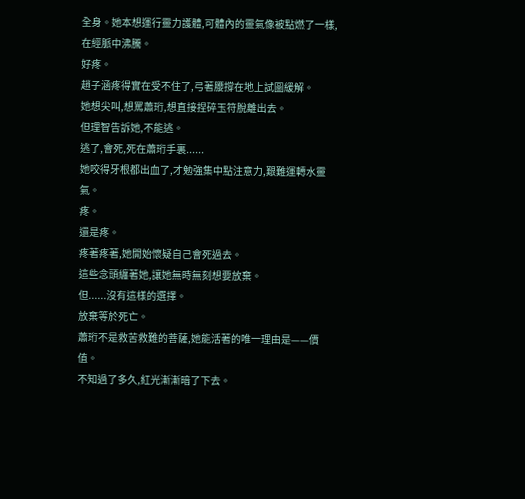全身。她本想運行靈力護體,可體內的靈氣像被點燃了一樣,在經脈中沸騰。
好疼。
趙子涵疼得實在受不住了,弓著腰撐在地上試圖緩解。
她想尖叫,想罵蕭珩,想直接捏碎玉符脫離出去。
但理智告訴她,不能逃。
逃了,會死,死在蕭珩手裏......
她咬得牙根都出血了,才勉強集中點注意力,艱難運轉水靈氣。
疼。
還是疼。
疼著疼著,她開始懷疑自己會死過去。
這些念頭纏著她,讓她無時無刻想要放棄。
但......沒有這樣的選擇。
放棄等於死亡。
蕭珩不是救苦救難的菩薩,她能活著的唯一理由是——價值。
不知過了多久,紅光漸漸暗了下去。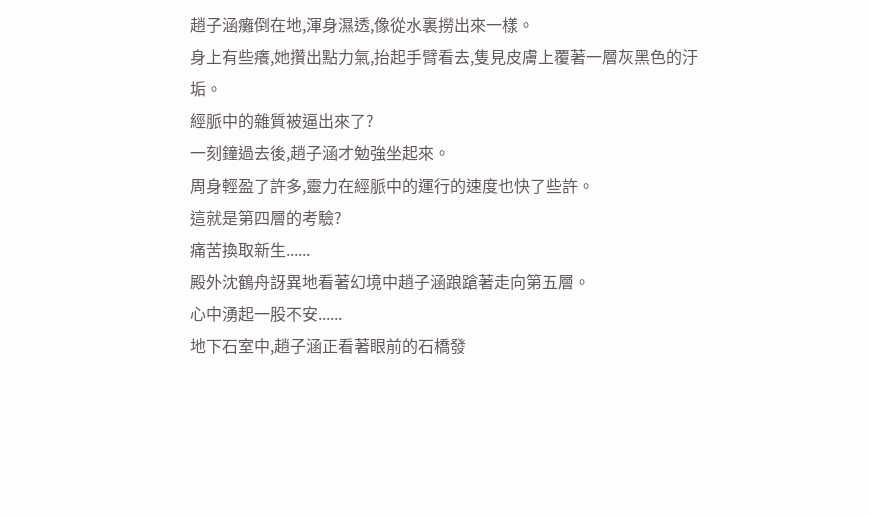趙子涵癱倒在地,渾身濕透,像從水裏撈出來一樣。
身上有些癢,她攢出點力氣,抬起手臂看去,隻見皮膚上覆著一層灰黑色的汙垢。
經脈中的雜質被逼出來了?
一刻鐘過去後,趙子涵才勉強坐起來。
周身輕盈了許多,靈力在經脈中的運行的速度也快了些許。
這就是第四層的考驗?
痛苦換取新生......
殿外沈鶴舟訝異地看著幻境中趙子涵踉蹌著走向第五層。
心中湧起一股不安......
地下石室中,趙子涵正看著眼前的石橋發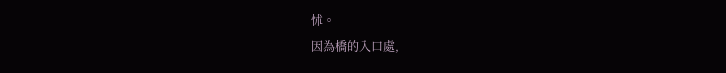怵。
因為橋的入口處,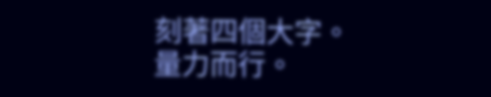刻著四個大字。
量力而行。